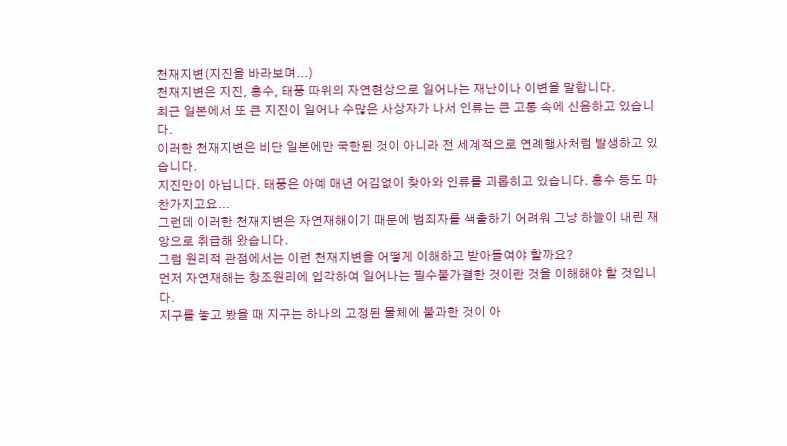천재지변(지진을 바라보며...)
천재지변은 지진, 홍수, 태풍 따위의 자연현상으로 일어나는 재난이나 이변을 말합니다.
최근 일본에서 또 큰 지진이 일어나 수많은 사상자가 나서 인류는 큰 고통 속에 신음하고 있습니다.
이러한 천재지변은 비단 일본에만 국한된 것이 아니라 전 세계적으로 연례행사처럼 발생하고 있습니다.
지진만이 아닙니다. 태풍은 아예 매년 어김없이 찾아와 인류를 괴롭히고 있습니다. 홍수 등도 마찬가지고요...
그런데 이러한 천재지변은 자연재해이기 때문에 범죄자를 색출하기 어려워 그냥 하늘이 내린 재앙으로 취급해 왔습니다.
그럼 원리적 관점에서는 이런 천재지변을 어떻게 이해하고 받아들여야 할까요?
먼저 자연재해는 창조원리에 입각하여 일어나는 필수불가결한 것이란 것을 이해해야 할 것입니다.
지구를 놓고 봤을 때 지구는 하나의 고정된 물체에 불과한 것이 아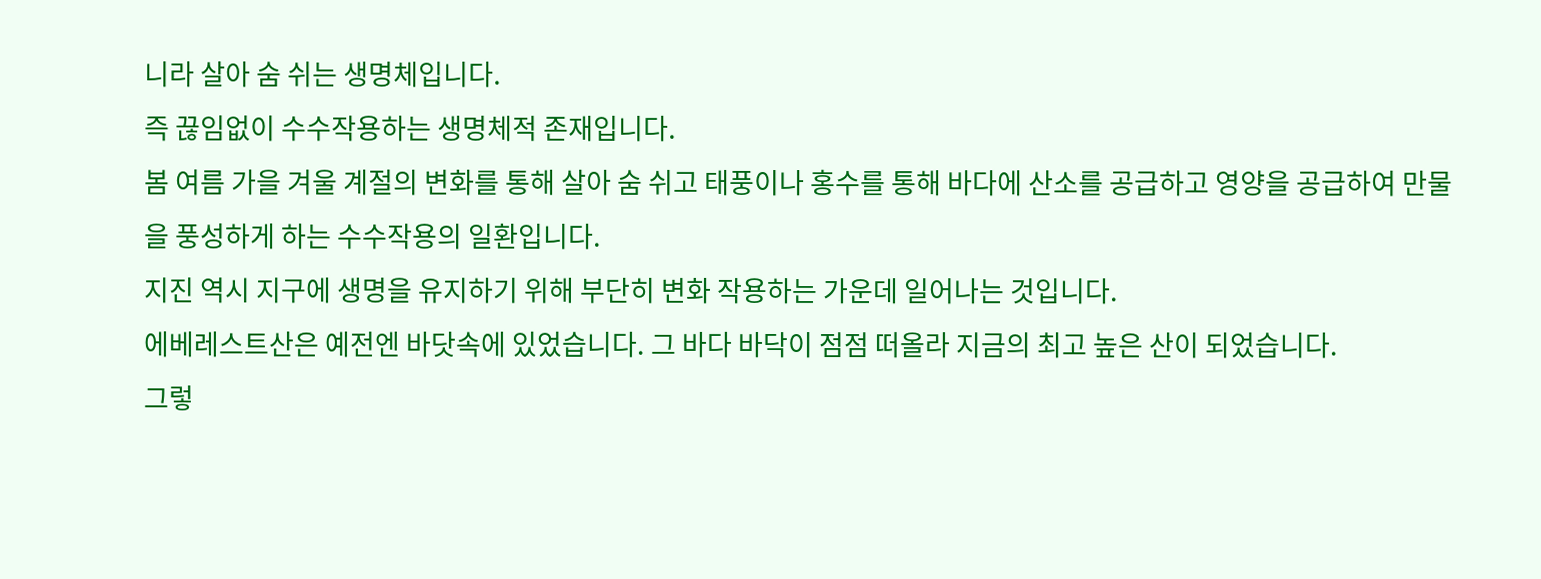니라 살아 숨 쉬는 생명체입니다.
즉 끊임없이 수수작용하는 생명체적 존재입니다.
봄 여름 가을 겨울 계절의 변화를 통해 살아 숨 쉬고 태풍이나 홍수를 통해 바다에 산소를 공급하고 영양을 공급하여 만물을 풍성하게 하는 수수작용의 일환입니다.
지진 역시 지구에 생명을 유지하기 위해 부단히 변화 작용하는 가운데 일어나는 것입니다.
에베레스트산은 예전엔 바닷속에 있었습니다. 그 바다 바닥이 점점 떠올라 지금의 최고 높은 산이 되었습니다.
그렇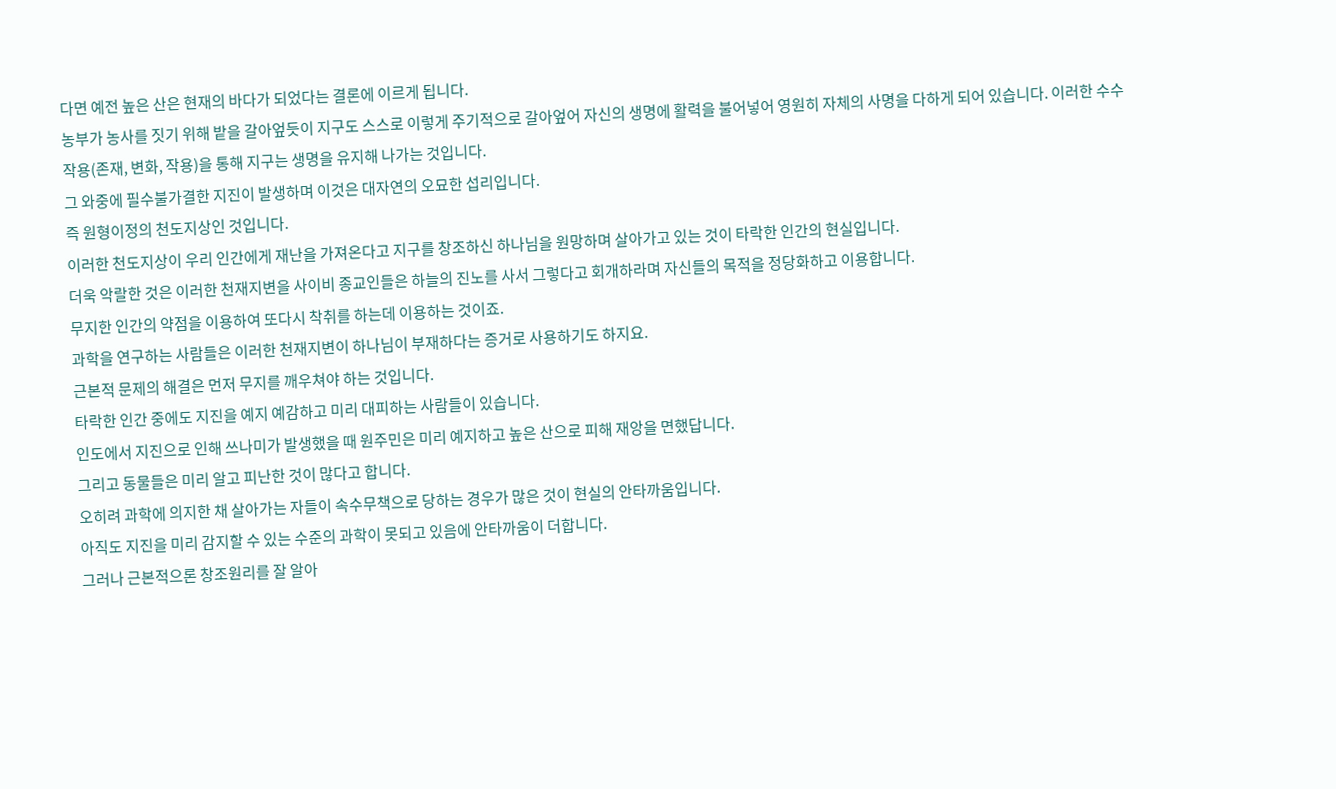다면 예전 높은 산은 현재의 바다가 되었다는 결론에 이르게 됩니다.
농부가 농사를 짓기 위해 밭을 갈아엎듯이 지구도 스스로 이렇게 주기적으로 갈아엎어 자신의 생명에 활력을 불어넣어 영원히 자체의 사명을 다하게 되어 있습니다. 이러한 수수작용(존재, 변화, 작용)을 통해 지구는 생명을 유지해 나가는 것입니다.
그 와중에 필수불가결한 지진이 발생하며 이것은 대자연의 오묘한 섭리입니다.
즉 원형이정의 천도지상인 것입니다.
이러한 천도지상이 우리 인간에게 재난을 가져온다고 지구를 창조하신 하나님을 원망하며 살아가고 있는 것이 타락한 인간의 현실입니다.
더욱 악랄한 것은 이러한 천재지변을 사이비 종교인들은 하늘의 진노를 사서 그렇다고 회개하라며 자신들의 목적을 정당화하고 이용합니다.
무지한 인간의 약점을 이용하여 또다시 착취를 하는데 이용하는 것이죠.
과학을 연구하는 사람들은 이러한 천재지변이 하나님이 부재하다는 증거로 사용하기도 하지요.
근본적 문제의 해결은 먼저 무지를 깨우쳐야 하는 것입니다.
타락한 인간 중에도 지진을 예지 예감하고 미리 대피하는 사람들이 있습니다.
인도에서 지진으로 인해 쓰나미가 발생했을 때 원주민은 미리 예지하고 높은 산으로 피해 재앙을 면했답니다.
그리고 동물들은 미리 알고 피난한 것이 많다고 합니다.
오히려 과학에 의지한 채 살아가는 자들이 속수무책으로 당하는 경우가 많은 것이 현실의 안타까움입니다.
아직도 지진을 미리 감지할 수 있는 수준의 과학이 못되고 있음에 안타까움이 더합니다.
그러나 근본적으론 창조원리를 잘 알아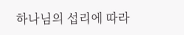하나님의 섭리에 따라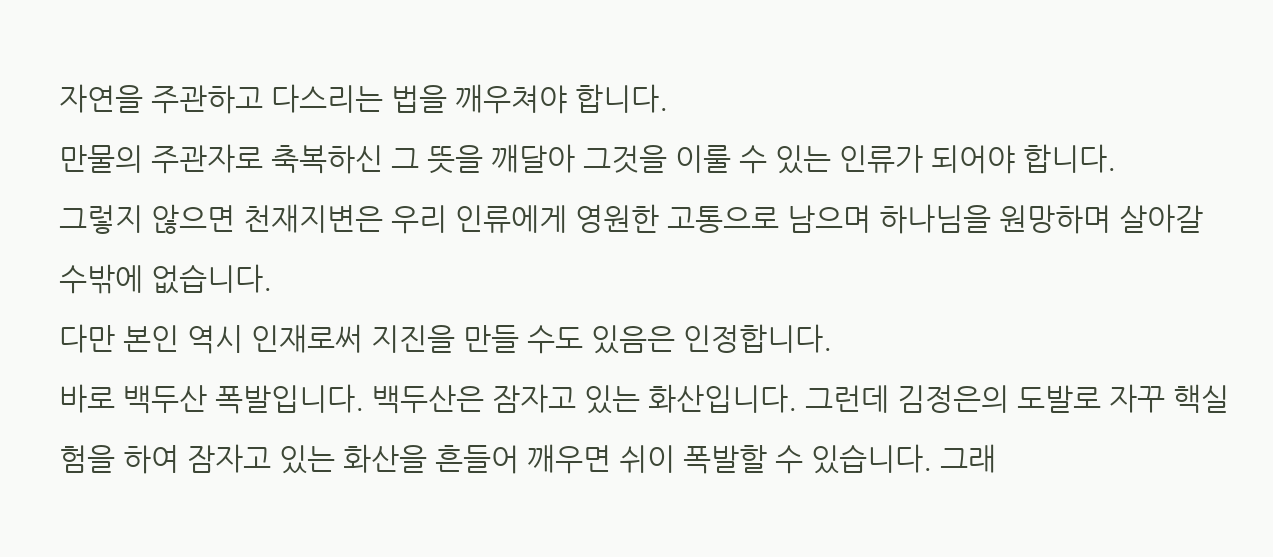자연을 주관하고 다스리는 법을 깨우쳐야 합니다.
만물의 주관자로 축복하신 그 뜻을 깨달아 그것을 이룰 수 있는 인류가 되어야 합니다.
그렇지 않으면 천재지변은 우리 인류에게 영원한 고통으로 남으며 하나님을 원망하며 살아갈 수밖에 없습니다.
다만 본인 역시 인재로써 지진을 만들 수도 있음은 인정합니다.
바로 백두산 폭발입니다. 백두산은 잠자고 있는 화산입니다. 그런데 김정은의 도발로 자꾸 핵실험을 하여 잠자고 있는 화산을 흔들어 깨우면 쉬이 폭발할 수 있습니다. 그래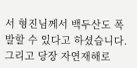서 형진님께서 백두산도 폭발할 수 있다고 하셨습니다.
그리고 당장 자연재해로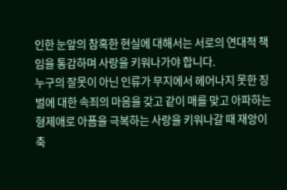인한 눈앞의 참혹한 현실에 대해서는 서로의 연대적 책임을 통감하며 사랑을 키워나가야 합니다.
누구의 잘못이 아닌 인류가 무지에서 헤어나지 못한 징벌에 대한 속죄의 마음을 갖고 같이 매를 맞고 아파하는 형제애로 아픔을 극복하는 사랑을 키워나갈 때 재앙이 축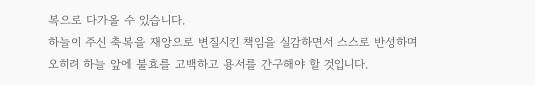복으로 다가올 수 있습니다.
하늘이 주신 축복을 재앙으로 변질시킨 책임을 실감하면서 스스로 반성하며 오히려 하늘 앞에 불효를 고백하고 용서를 간구해야 할 것입니다.